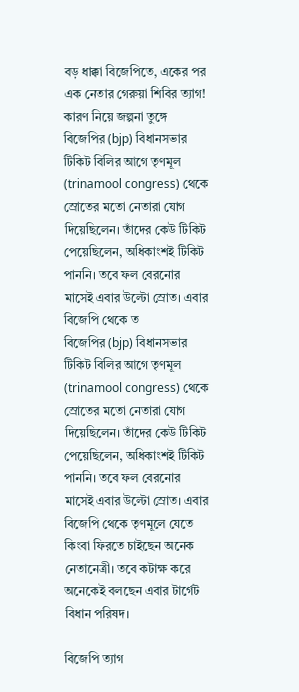বড় ধাক্কা বিজেপিতে, একের পর এক নেতার গেরুয়া শিবির ত্যাগ! কারণ নিয়ে জল্পনা তুঙ্গে
বিজেপির (bjp) বিধানসভার টিকিট বিলির আগে তৃণমূল (trinamool congress) থেকে স্রোতের মতো নেতারা যোগ দিয়েছিলেন। তাঁদের কেউ টিকিট পেয়েছিলেন, অধিকাংশই টিকিট পাননি। তবে ফল বেরনোর মাসেই এবার উল্টো স্রোত। এবার বিজেপি থেকে ত
বিজেপির (bjp) বিধানসভার টিকিট বিলির আগে তৃণমূল (trinamool congress) থেকে স্রোতের মতো নেতারা যোগ দিয়েছিলেন। তাঁদের কেউ টিকিট পেয়েছিলেন, অধিকাংশই টিকিট পাননি। তবে ফল বেরনোর মাসেই এবার উল্টো স্রোত। এবার বিজেপি থেকে তৃণমূলে যেতে কিংবা ফিরতে চাইছেন অনেক নেতানেত্রী। তবে কটাক্ষ করে অনেকেই বলছেন এবার টার্গেট বিধান পরিষদ।

বিজেপি ত্যাগ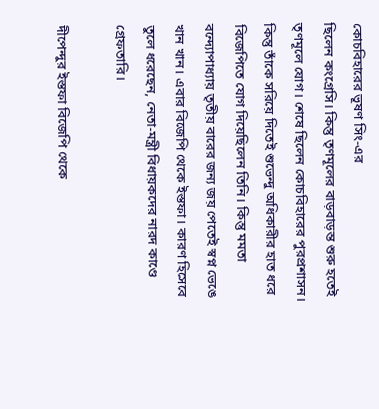কোচবিহারের ভূষণ সিং-এর
ছিলেন কংগ্রেসি। কিন্তু তৃণমূলের বাড়বাড়ন্ত শুরু হতেই তৃণমূলে যোগ। শেষে ছিলেন কোচবিহারের পুরপ্রশাসন। কিন্তু তাঁকে সরিয়ে দিতেই শুভেন্দু অধিকারীর হাত ধরে বিজেপিতে যোগ দিয়েছিলেন তিনি। কিন্তু মমতা বন্দ্যোপাধ্যায় তৃতীয় বারের জন্য জয় পেতেই স্বপ্ন ভেঙে খান খান। এবার বিজেপি থেকে ইস্তফা। কারণ হিসেবে তুলে ধরেছেন, নেতা-মন্ত্রী বিধায়কদের নারদ কাণ্ডে গ্রেফতারি।

দীপেন্দুর ইস্তফা বিজেপি থেকে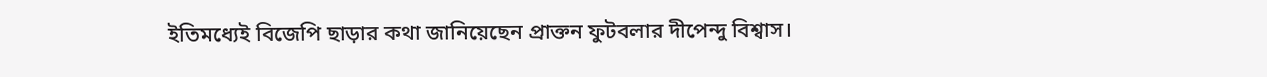ইতিমধ্যেই বিজেপি ছাড়ার কথা জানিয়েছেন প্রাক্তন ফুটবলার দীপেন্দু বিশ্বাস।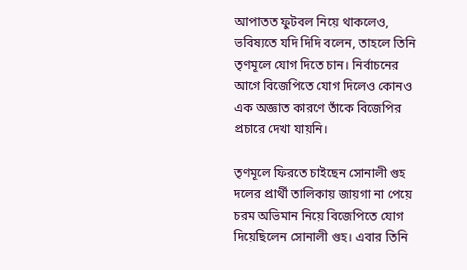আপাতত ফুটবল নিয়ে থাকলেও, ভবিষ্যতে যদি দিদি বলেন, তাহলে তিনি তৃণমূলে যোগ দিতে চান। নির্বাচনের আগে বিজেপিতে যোগ দিলেও কোনও এক অজ্ঞাত কারণে তাঁকে বিজেপির প্রচারে দেখা যায়নি।

তৃণমূলে ফিরতে চাইছেন সোনালী গুহ
দলের প্রার্থী তালিকায় জায়গা না পেয়ে চরম অভিমান নিয়ে বিজেপিতে যোগ দিয়েছিলেন সোনালী গুহ। এবার তিনি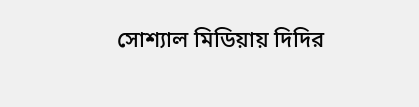সোশ্যাল মিডিয়ায় দিদির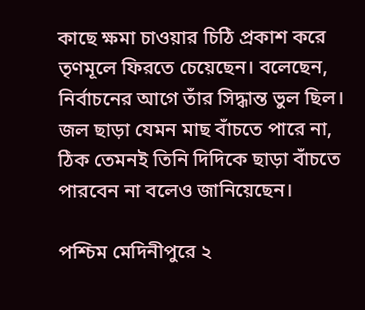কাছে ক্ষমা চাওয়ার চিঠি প্রকাশ করে তৃণমূলে ফিরতে চেয়েছেন। বলেছেন, নির্বাচনের আগে তাঁর সিদ্ধান্ত ভুল ছিল। জল ছাড়া যেমন মাছ বাঁচতে পারে না, ঠিক তেমনই তিনি দিদিকে ছাড়া বাঁচতে পারবেন না বলেও জানিয়েছেন।

পশ্চিম মেদিনীপুরে ২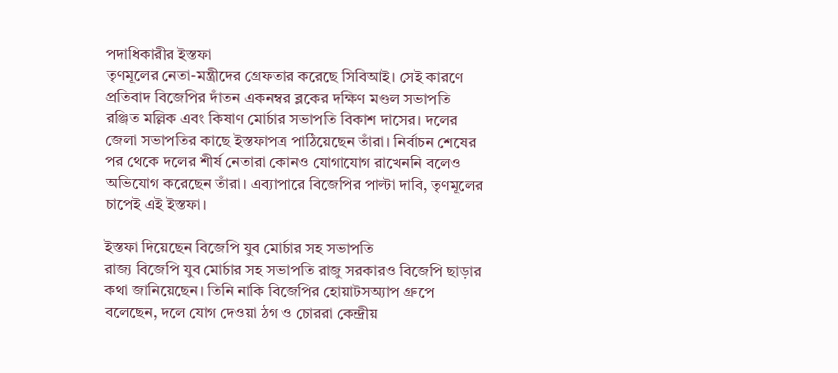পদাধিকারীর ইস্তফা
তৃণমূলের নেতা-মন্ত্রীদের গ্রেফতার করেছে সিবিআই। সেই কারণে প্রতিবাদ বিজেপির দাঁতন একনম্বর ব্লকের দক্ষিণ মণ্ডল সভাপতি রঞ্জিত মল্লিক এবং কিষাণ মোর্চার সভাপতি বিকাশ দাসের। দলের জেলা সভাপতির কাছে ইস্তফাপত্র পাঠিয়েছেন তাঁরা। নির্বাচন শেষের পর থেকে দলের শীর্ষ নেতারা কোনও যোগাযোগ রাখেননি বলেও অভিযোগ করেছেন তাঁরা। এব্যাপারে বিজেপির পাল্টা দাবি, তৃণমূলের চাপেই এই ইস্তফা।

ইস্তফা দিয়েছেন বিজেপি যুব মোর্চার সহ সভাপতি
রাজ্য বিজেপি যুব মোর্চার সহ সভাপতি রাজু সরকারও বিজেপি ছাড়ার কথা জানিয়েছেন। তিনি নাকি বিজেপির হোয়াটসঅ্যাপ গ্রুপে বলেছেন, দলে যোগ দেওয়া ঠগ ও চোররা কেন্দ্রীয়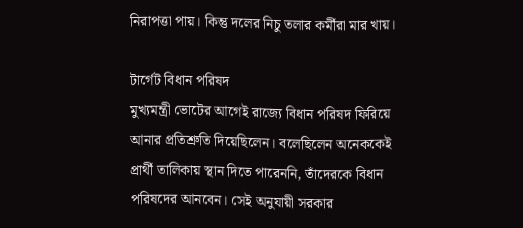নিরাপত্তা পায়। কিন্তু দলের নিচু তলার কর্মীরা মার খায়।

টার্গেট বিধান পরিষদ
মুখ্যমন্ত্রী ভোটের আগেই রাজ্যে বিধান পরিষদ ফিরিয়ে আনার প্রতিশ্রুতি দিয়েছিলেন। বলেছিলেন অনেককেই প্রার্থী তালিকায় স্থান দিতে পারেননি, তাঁদেরকে বিধান পরিষদের আনবেন। সেই অনুযায়ী সরকার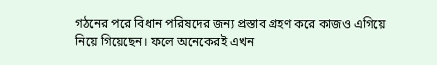গঠনের পরে বিধান পরিষদের জন্য প্রস্তাব গ্রহণ করে কাজও এগিয়ে নিয়ে গিয়েছেন। ফলে অনেকেরই এখন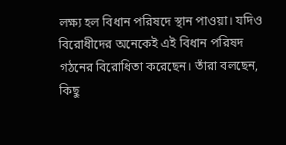লক্ষ্য হল বিধান পরিষদে স্থান পাওয়া। যদিও বিরোধীদের অনেকেই এই বিধান পরিষদ গঠনের বিরোধিতা করেছেন। তাঁরা বলছেন, কিছু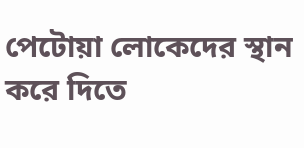পেটোয়া লোকেদের স্থান করে দিতে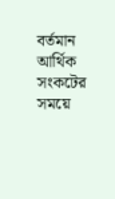বর্তমান আর্থিক সংকটের সময়ে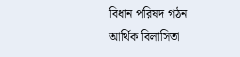বিধান পরিষদ গঠন আর্থিক বিলাসিতা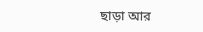ছাড়া আর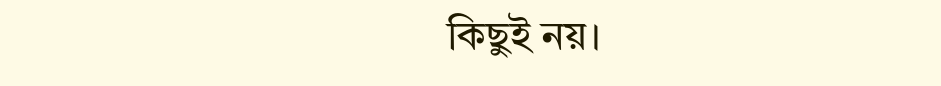কিছুই নয়।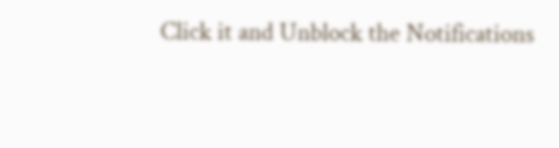Click it and Unblock the Notifications